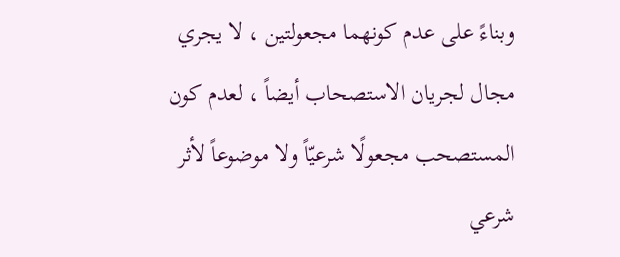وبناءً على عدم كونهما مجعولتين ، لا يجري مجال لجريان الاستصحاب أيضاً ، لعدم كون المستصحب مجعولًا شرعيّاً ولا موضوعاً لأثر شرعي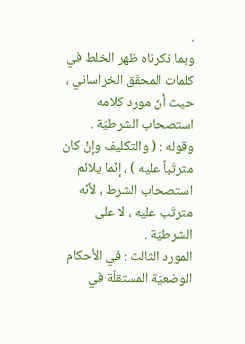.
وبما ذكرناه ظهر الخلط في كلمات المحقّق الخراساني ، حيث أنّ مورد كلامه استصحاب الشرطيّة .
وقوله : ( والتكليف وإنْ كان مترتّباً عليه ) ، إنّما يلائم استصحاب الشرط ، لأنّه مترتّب عليه ، لا على الشرطيّة .
المورد الثالث : في الأحكام الوضعيّة المستقلّة في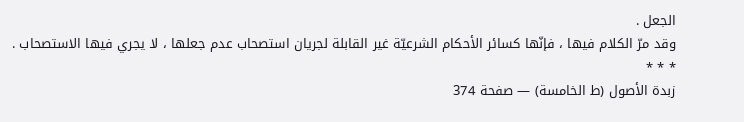الجعل .
وقد مرّ الكلام فيها ، فإنّها كسائر الأحكام الشرعيّة غير القابلة لجريان استصحاب عدم جعلها ، لا يجري فيها الاستصحاب .
* * *
زبدة الأصول (ط الخامسة) — صفحة 374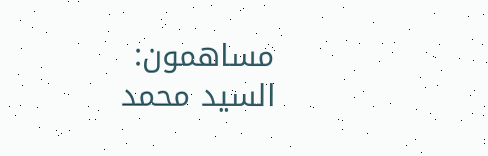مساهمون: السيد محمد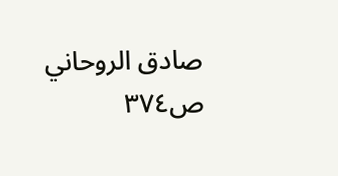صادق الروحاني
ص٣٧٤